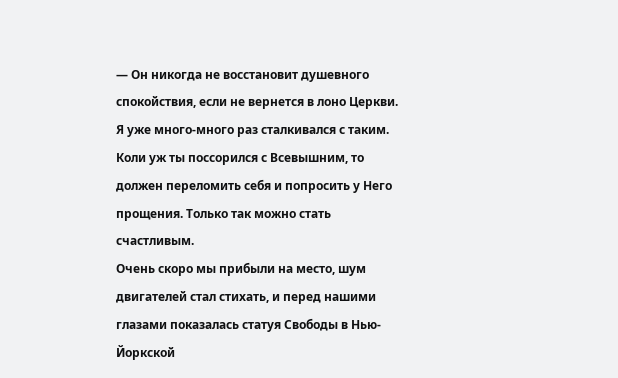— Он никогда не восстановит душевного спокойствия, если не вернется в лоно Церкви. Я уже много-много раз сталкивался с таким. Коли уж ты поссорился с Всевышним, то должен переломить себя и попросить у Него прощения. Только так можно стать счастливым.
Очень скоро мы прибыли на место, шум двигателей стал стихать, и перед нашими глазами показалась статуя Свободы в Нью-Йоркской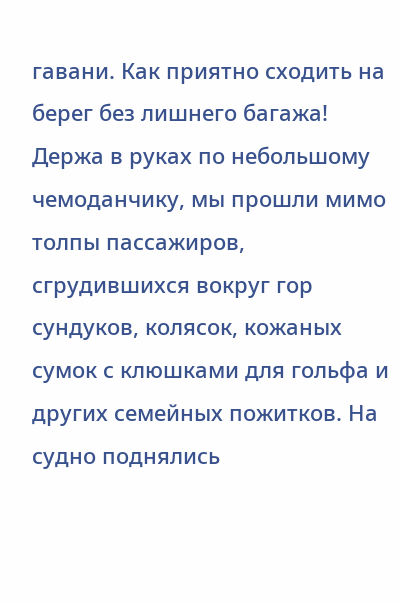гавани. Как приятно сходить на берег без лишнего багажа! Держа в руках по небольшому чемоданчику, мы прошли мимо толпы пассажиров, сгрудившихся вокруг гор сундуков, колясок, кожаных сумок с клюшками для гольфа и других семейных пожитков. На судно поднялись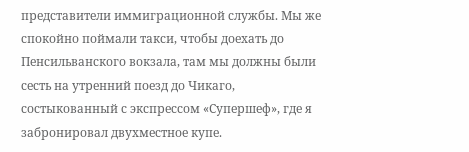представители иммиграционной службы. Мы же спокойно поймали такси, чтобы доехать до Пенсильванского вокзала, там мы должны были сесть на утренний поезд до Чикаго, состыкованный с экспрессом «Супершеф», где я забронировал двухместное купе.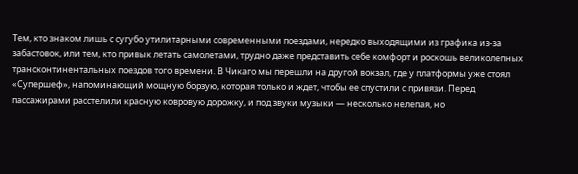Тем, кто знаком лишь с сугубо утилитарными современными поездами, нередко выходящими из графика из-за забастовок, или тем, кто привык летать самолетами, трудно даже представить себе комфорт и роскошь великолепных трансконтинентальных поездов того времени. В Чикаго мы перешли на другой вокзал, где у платформы уже стоял «Супершеф», напоминающий мощную борзую, которая только и ждет, чтобы ее спустили с привязи. Перед пассажирами расстелили красную ковровую дорожку, и под звуки музыки — несколько нелепая, но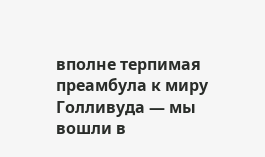вполне терпимая преамбула к миру Голливуда — мы вошли в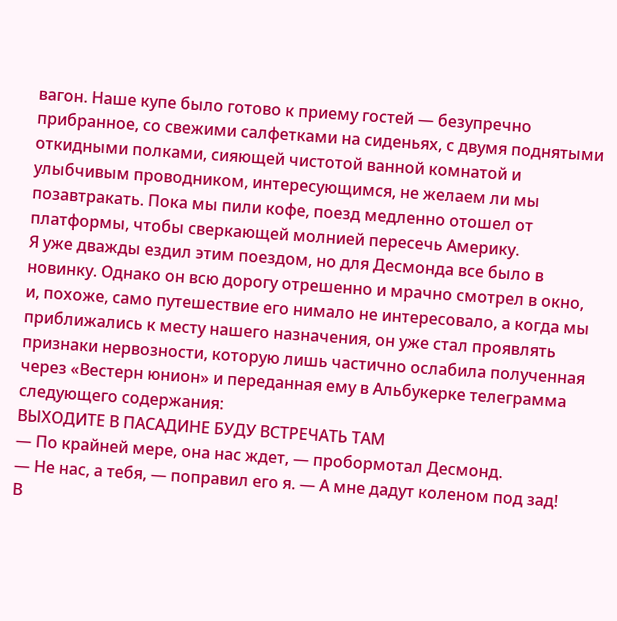вагон. Наше купе было готово к приему гостей — безупречно прибранное, со свежими салфетками на сиденьях, с двумя поднятыми откидными полками, сияющей чистотой ванной комнатой и улыбчивым проводником, интересующимся, не желаем ли мы позавтракать. Пока мы пили кофе, поезд медленно отошел от платформы, чтобы сверкающей молнией пересечь Америку.
Я уже дважды ездил этим поездом, но для Десмонда все было в новинку. Однако он всю дорогу отрешенно и мрачно смотрел в окно, и, похоже, само путешествие его нимало не интересовало, а когда мы приближались к месту нашего назначения, он уже стал проявлять признаки нервозности, которую лишь частично ослабила полученная через «Вестерн юнион» и переданная ему в Альбукерке телеграмма следующего содержания:
ВЫХОДИТЕ В ПАСАДИНЕ БУДУ ВСТРЕЧАТЬ ТАМ
— По крайней мере, она нас ждет, — пробормотал Десмонд.
— Не нас, а тебя, — поправил его я. — А мне дадут коленом под зад!
В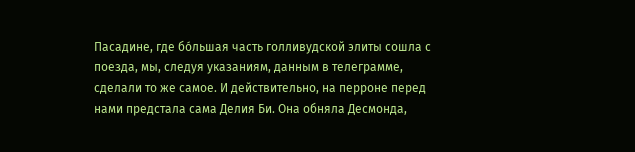Пасадине, где бóльшая часть голливудской элиты сошла с поезда, мы, следуя указаниям, данным в телеграмме, сделали то же самое. И действительно, на перроне перед нами предстала сама Делия Би. Она обняла Десмонда,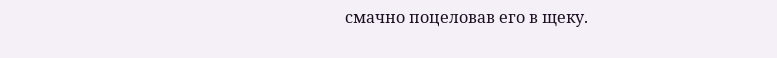смачно поцеловав его в щеку.